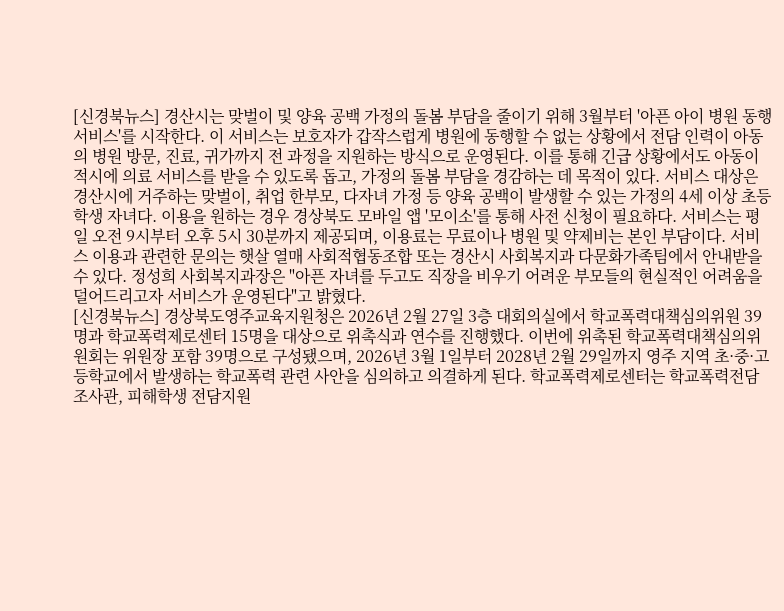[신경북뉴스] 경산시는 맞벌이 및 양육 공백 가정의 돌봄 부담을 줄이기 위해 3월부터 '아픈 아이 병원 동행 서비스'를 시작한다. 이 서비스는 보호자가 갑작스럽게 병원에 동행할 수 없는 상황에서 전담 인력이 아동의 병원 방문, 진료, 귀가까지 전 과정을 지원하는 방식으로 운영된다. 이를 통해 긴급 상황에서도 아동이 적시에 의료 서비스를 받을 수 있도록 돕고, 가정의 돌봄 부담을 경감하는 데 목적이 있다. 서비스 대상은 경산시에 거주하는 맞벌이, 취업 한부모, 다자녀 가정 등 양육 공백이 발생할 수 있는 가정의 4세 이상 초등학생 자녀다. 이용을 원하는 경우 경상북도 모바일 앱 '모이소'를 통해 사전 신청이 필요하다. 서비스는 평일 오전 9시부터 오후 5시 30분까지 제공되며, 이용료는 무료이나 병원 및 약제비는 본인 부담이다. 서비스 이용과 관련한 문의는 햇살 열매 사회적협동조합 또는 경산시 사회복지과 다문화가족팀에서 안내받을 수 있다. 정성희 사회복지과장은 "아픈 자녀를 두고도 직장을 비우기 어려운 부모들의 현실적인 어려움을 덜어드리고자 서비스가 운영된다"고 밝혔다.
[신경북뉴스] 경상북도영주교육지원청은 2026년 2월 27일 3층 대회의실에서 학교폭력대책심의위원 39명과 학교폭력제로센터 15명을 대상으로 위촉식과 연수를 진행했다. 이번에 위촉된 학교폭력대책심의위원회는 위원장 포함 39명으로 구성됐으며, 2026년 3월 1일부터 2028년 2월 29일까지 영주 지역 초·중·고등학교에서 발생하는 학교폭력 관련 사안을 심의하고 의결하게 된다. 학교폭력제로센터는 학교폭력전담조사관, 피해학생 전담지원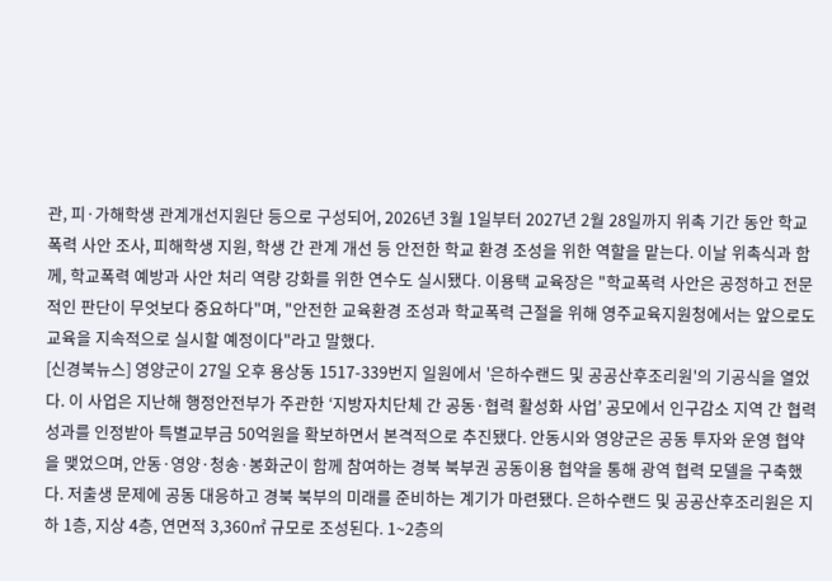관, 피·가해학생 관계개선지원단 등으로 구성되어, 2026년 3월 1일부터 2027년 2월 28일까지 위촉 기간 동안 학교폭력 사안 조사, 피해학생 지원, 학생 간 관계 개선 등 안전한 학교 환경 조성을 위한 역할을 맡는다. 이날 위촉식과 함께, 학교폭력 예방과 사안 처리 역량 강화를 위한 연수도 실시됐다. 이용택 교육장은 "학교폭력 사안은 공정하고 전문적인 판단이 무엇보다 중요하다"며, "안전한 교육환경 조성과 학교폭력 근절을 위해 영주교육지원청에서는 앞으로도 교육을 지속적으로 실시할 예정이다"라고 말했다.
[신경북뉴스] 영양군이 27일 오후 용상동 1517-339번지 일원에서 '은하수랜드 및 공공산후조리원'의 기공식을 열었다. 이 사업은 지난해 행정안전부가 주관한 ‘지방자치단체 간 공동·협력 활성화 사업’ 공모에서 인구감소 지역 간 협력 성과를 인정받아 특별교부금 50억원을 확보하면서 본격적으로 추진됐다. 안동시와 영양군은 공동 투자와 운영 협약을 맺었으며, 안동·영양·청송·봉화군이 함께 참여하는 경북 북부권 공동이용 협약을 통해 광역 협력 모델을 구축했다. 저출생 문제에 공동 대응하고 경북 북부의 미래를 준비하는 계기가 마련됐다. 은하수랜드 및 공공산후조리원은 지하 1층, 지상 4층, 연면적 3,360㎡ 규모로 조성된다. 1~2층의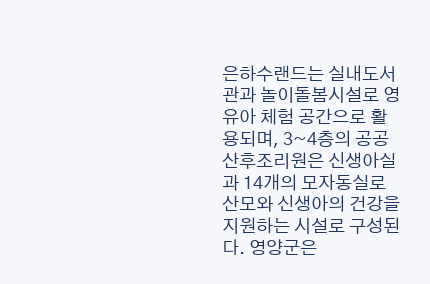은하수랜드는 실내도서관과 놀이돌봄시설로 영유아 체험 공간으로 활용되며, 3~4층의 공공산후조리원은 신생아실과 14개의 모자동실로 산모와 신생아의 건강을 지원하는 시설로 구성된다. 영양군은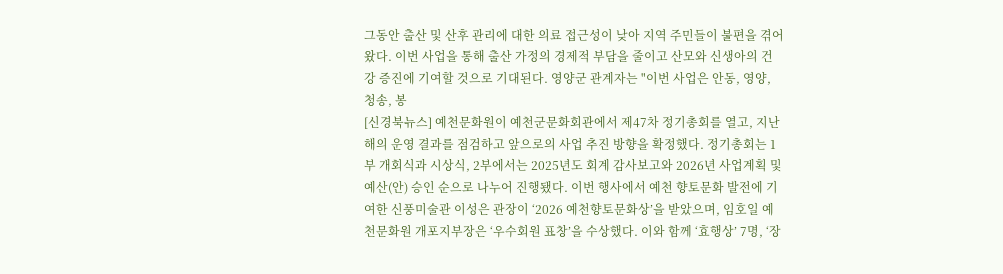그동안 출산 및 산후 관리에 대한 의료 접근성이 낮아 지역 주민들이 불편을 겪어왔다. 이번 사업을 통해 출산 가정의 경제적 부담을 줄이고 산모와 신생아의 건강 증진에 기여할 것으로 기대된다. 영양군 관계자는 "이번 사업은 안동, 영양, 청송, 봉
[신경북뉴스] 예천문화원이 예천군문화회관에서 제47차 정기총회를 열고, 지난 해의 운영 결과를 점검하고 앞으로의 사업 추진 방향을 확정했다. 정기총회는 1부 개회식과 시상식, 2부에서는 2025년도 회계 감사보고와 2026년 사업계획 및 예산(안) 승인 순으로 나누어 진행됐다. 이번 행사에서 예천 향토문화 발전에 기여한 신풍미술관 이성은 관장이 ‘2026 예천향토문화상’을 받았으며, 임호일 예천문화원 개포지부장은 ‘우수회원 표창’을 수상했다. 이와 함께 ‘효행상’ 7명, ‘장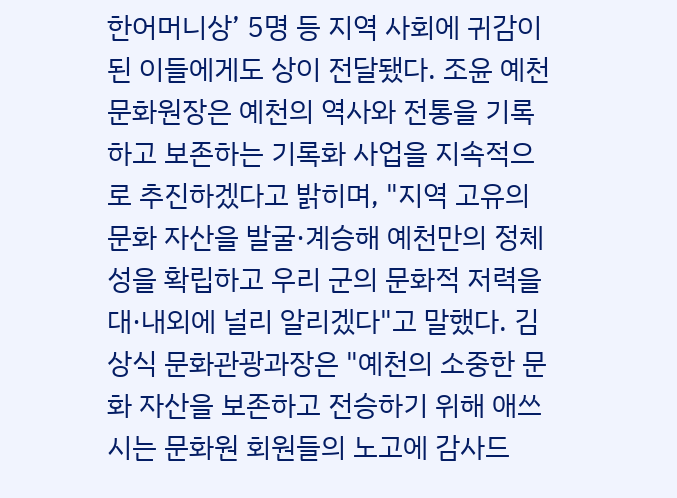한어머니상’ 5명 등 지역 사회에 귀감이 된 이들에게도 상이 전달됐다. 조윤 예천문화원장은 예천의 역사와 전통을 기록하고 보존하는 기록화 사업을 지속적으로 추진하겠다고 밝히며, "지역 고유의 문화 자산을 발굴·계승해 예천만의 정체성을 확립하고 우리 군의 문화적 저력을 대·내외에 널리 알리겠다"고 말했다. 김상식 문화관광과장은 "예천의 소중한 문화 자산을 보존하고 전승하기 위해 애쓰시는 문화원 회원들의 노고에 감사드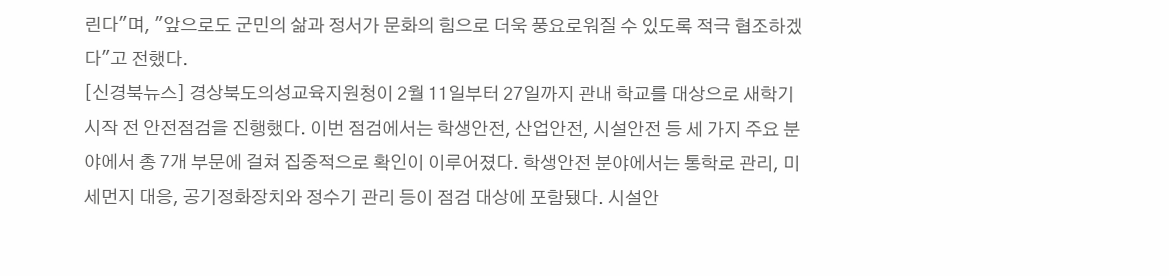린다"며, "앞으로도 군민의 삶과 정서가 문화의 힘으로 더욱 풍요로워질 수 있도록 적극 협조하겠다"고 전했다.
[신경북뉴스] 경상북도의성교육지원청이 2월 11일부터 27일까지 관내 학교를 대상으로 새학기 시작 전 안전점검을 진행했다. 이번 점검에서는 학생안전, 산업안전, 시설안전 등 세 가지 주요 분야에서 총 7개 부문에 걸쳐 집중적으로 확인이 이루어졌다. 학생안전 분야에서는 통학로 관리, 미세먼지 대응, 공기정화장치와 정수기 관리 등이 점검 대상에 포함됐다. 시설안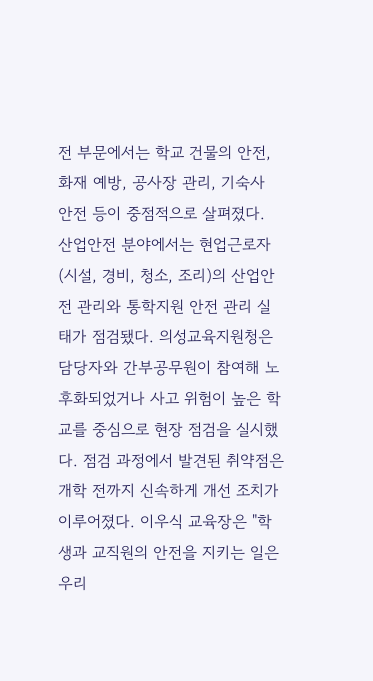전 부문에서는 학교 건물의 안전, 화재 예방, 공사장 관리, 기숙사 안전 등이 중점적으로 살펴졌다. 산업안전 분야에서는 현업근로자(시설, 경비, 청소, 조리)의 산업안전 관리와 통학지원 안전 관리 실태가 점검됐다. 의성교육지원청은 담당자와 간부공무원이 참여해 노후화되었거나 사고 위험이 높은 학교를 중심으로 현장 점검을 실시했다. 점검 과정에서 발견된 취약점은 개학 전까지 신속하게 개선 조치가 이루어졌다. 이우식 교육장은 "학생과 교직원의 안전을 지키는 일은 우리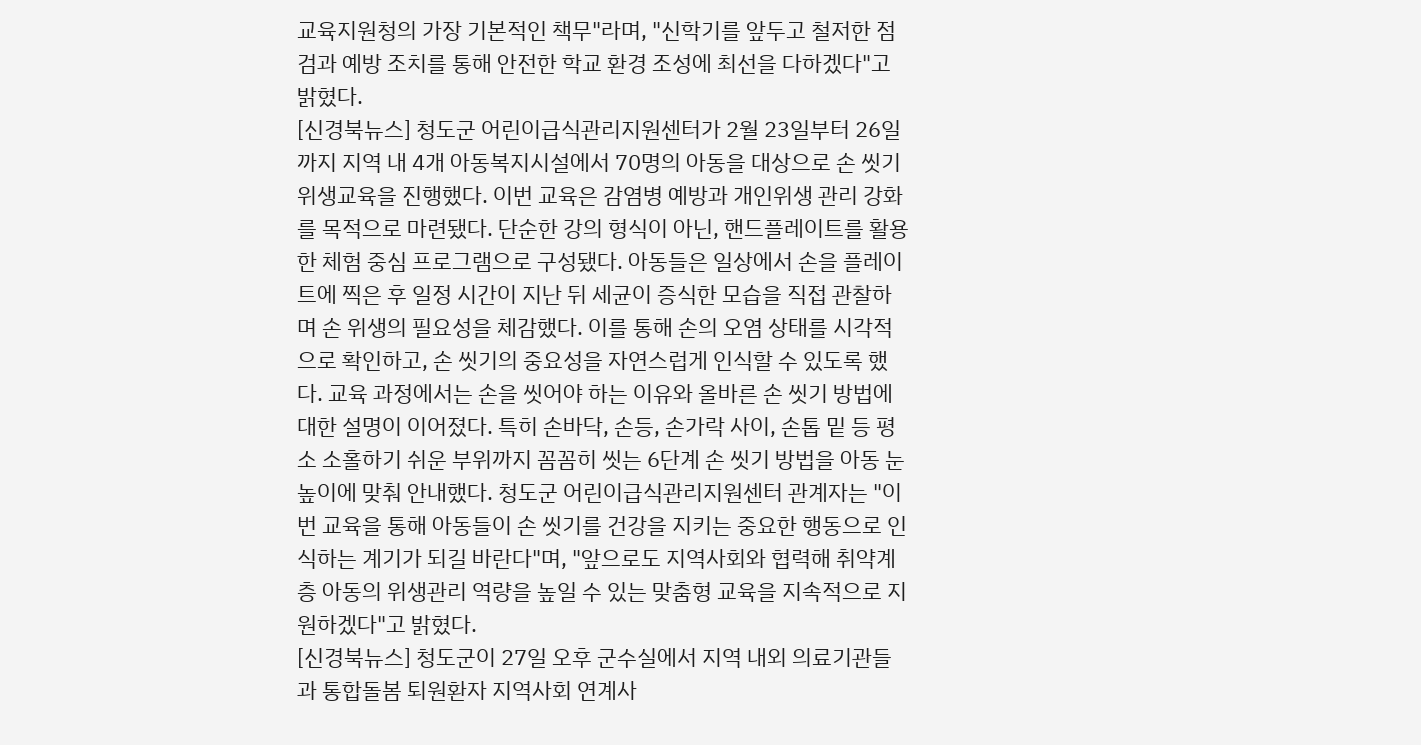교육지원청의 가장 기본적인 책무"라며, "신학기를 앞두고 철저한 점검과 예방 조치를 통해 안전한 학교 환경 조성에 최선을 다하겠다"고 밝혔다.
[신경북뉴스] 청도군 어린이급식관리지원센터가 2월 23일부터 26일까지 지역 내 4개 아동복지시설에서 70명의 아동을 대상으로 손 씻기 위생교육을 진행했다. 이번 교육은 감염병 예방과 개인위생 관리 강화를 목적으로 마련됐다. 단순한 강의 형식이 아닌, 핸드플레이트를 활용한 체험 중심 프로그램으로 구성됐다. 아동들은 일상에서 손을 플레이트에 찍은 후 일정 시간이 지난 뒤 세균이 증식한 모습을 직접 관찰하며 손 위생의 필요성을 체감했다. 이를 통해 손의 오염 상태를 시각적으로 확인하고, 손 씻기의 중요성을 자연스럽게 인식할 수 있도록 했다. 교육 과정에서는 손을 씻어야 하는 이유와 올바른 손 씻기 방법에 대한 설명이 이어졌다. 특히 손바닥, 손등, 손가락 사이, 손톱 밑 등 평소 소홀하기 쉬운 부위까지 꼼꼼히 씻는 6단계 손 씻기 방법을 아동 눈높이에 맞춰 안내했다. 청도군 어린이급식관리지원센터 관계자는 "이번 교육을 통해 아동들이 손 씻기를 건강을 지키는 중요한 행동으로 인식하는 계기가 되길 바란다"며, "앞으로도 지역사회와 협력해 취약계층 아동의 위생관리 역량을 높일 수 있는 맞춤형 교육을 지속적으로 지원하겠다"고 밝혔다.
[신경북뉴스] 청도군이 27일 오후 군수실에서 지역 내외 의료기관들과 통합돌봄 퇴원환자 지역사회 연계사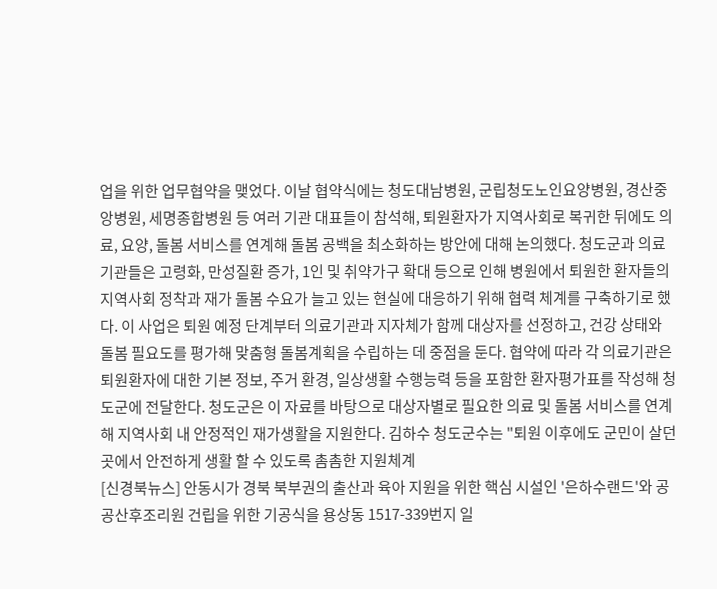업을 위한 업무협약을 맺었다. 이날 협약식에는 청도대남병원, 군립청도노인요양병원, 경산중앙병원, 세명종합병원 등 여러 기관 대표들이 참석해, 퇴원환자가 지역사회로 복귀한 뒤에도 의료, 요양, 돌봄 서비스를 연계해 돌봄 공백을 최소화하는 방안에 대해 논의했다. 청도군과 의료기관들은 고령화, 만성질환 증가, 1인 및 취약가구 확대 등으로 인해 병원에서 퇴원한 환자들의 지역사회 정착과 재가 돌봄 수요가 늘고 있는 현실에 대응하기 위해 협력 체계를 구축하기로 했다. 이 사업은 퇴원 예정 단계부터 의료기관과 지자체가 함께 대상자를 선정하고, 건강 상태와 돌봄 필요도를 평가해 맞춤형 돌봄계획을 수립하는 데 중점을 둔다. 협약에 따라 각 의료기관은 퇴원환자에 대한 기본 정보, 주거 환경, 일상생활 수행능력 등을 포함한 환자평가표를 작성해 청도군에 전달한다. 청도군은 이 자료를 바탕으로 대상자별로 필요한 의료 및 돌봄 서비스를 연계해 지역사회 내 안정적인 재가생활을 지원한다. 김하수 청도군수는 "퇴원 이후에도 군민이 살던 곳에서 안전하게 생활 할 수 있도록 촘촘한 지원체계
[신경북뉴스] 안동시가 경북 북부권의 출산과 육아 지원을 위한 핵심 시설인 '은하수랜드'와 공공산후조리원 건립을 위한 기공식을 용상동 1517-339번지 일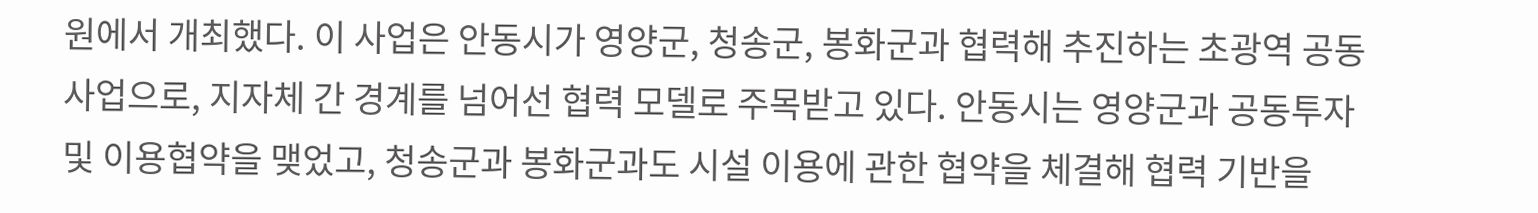원에서 개최했다. 이 사업은 안동시가 영양군, 청송군, 봉화군과 협력해 추진하는 초광역 공동사업으로, 지자체 간 경계를 넘어선 협력 모델로 주목받고 있다. 안동시는 영양군과 공동투자 및 이용협약을 맺었고, 청송군과 봉화군과도 시설 이용에 관한 협약을 체결해 협력 기반을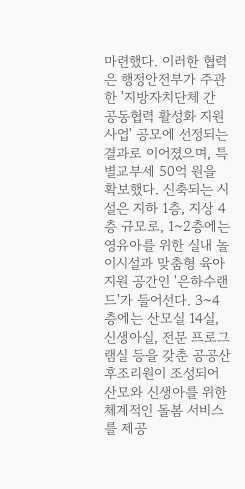마련했다. 이러한 협력은 행정안전부가 주관한 '지방자치단체 간 공동협력 활성화 지원사업' 공모에 선정되는 결과로 이어졌으며, 특별교부세 50억 원을 확보했다. 신축되는 시설은 지하 1층, 지상 4층 규모로, 1~2층에는 영유아를 위한 실내 놀이시설과 맞춤형 육아 지원 공간인 '은하수랜드'가 들어선다. 3~4층에는 산모실 14실, 신생아실, 전문 프로그램실 등을 갖춘 공공산후조리원이 조성되어 산모와 신생아를 위한 체계적인 돌봄 서비스를 제공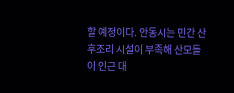할 예정이다. 안동시는 민간 산후조리 시설이 부족해 산모들이 인근 대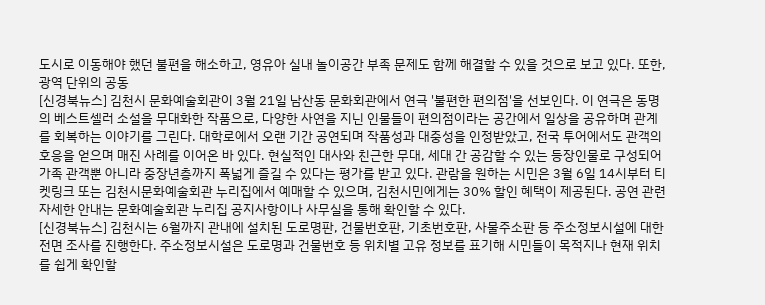도시로 이동해야 했던 불편을 해소하고, 영유아 실내 놀이공간 부족 문제도 함께 해결할 수 있을 것으로 보고 있다. 또한, 광역 단위의 공동
[신경북뉴스] 김천시 문화예술회관이 3월 21일 남산동 문화회관에서 연극 '불편한 편의점'을 선보인다. 이 연극은 동명의 베스트셀러 소설을 무대화한 작품으로, 다양한 사연을 지닌 인물들이 편의점이라는 공간에서 일상을 공유하며 관계를 회복하는 이야기를 그린다. 대학로에서 오랜 기간 공연되며 작품성과 대중성을 인정받았고, 전국 투어에서도 관객의 호응을 얻으며 매진 사례를 이어온 바 있다. 현실적인 대사와 친근한 무대, 세대 간 공감할 수 있는 등장인물로 구성되어 가족 관객뿐 아니라 중장년층까지 폭넓게 즐길 수 있다는 평가를 받고 있다. 관람을 원하는 시민은 3월 6일 14시부터 티켓링크 또는 김천시문화예술회관 누리집에서 예매할 수 있으며, 김천시민에게는 30% 할인 혜택이 제공된다. 공연 관련 자세한 안내는 문화예술회관 누리집 공지사항이나 사무실을 통해 확인할 수 있다.
[신경북뉴스] 김천시는 6월까지 관내에 설치된 도로명판, 건물번호판, 기초번호판, 사물주소판 등 주소정보시설에 대한 전면 조사를 진행한다. 주소정보시설은 도로명과 건물번호 등 위치별 고유 정보를 표기해 시민들이 목적지나 현재 위치를 쉽게 확인할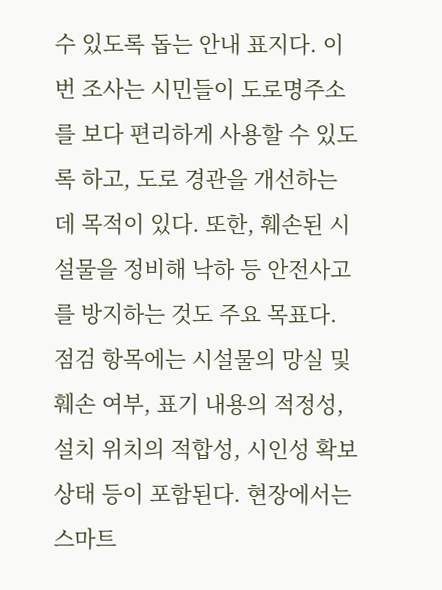수 있도록 돕는 안내 표지다. 이번 조사는 시민들이 도로명주소를 보다 편리하게 사용할 수 있도록 하고, 도로 경관을 개선하는 데 목적이 있다. 또한, 훼손된 시설물을 정비해 낙하 등 안전사고를 방지하는 것도 주요 목표다. 점검 항목에는 시설물의 망실 및 훼손 여부, 표기 내용의 적정성, 설치 위치의 적합성, 시인성 확보 상태 등이 포함된다. 현장에서는 스마트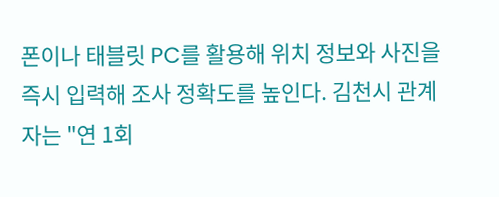폰이나 태블릿 PC를 활용해 위치 정보와 사진을 즉시 입력해 조사 정확도를 높인다. 김천시 관계자는 "연 1회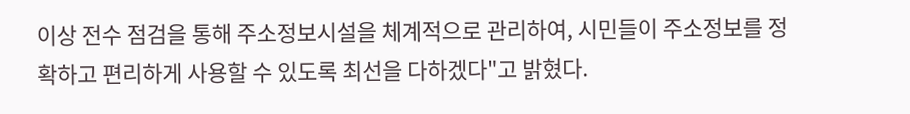이상 전수 점검을 통해 주소정보시설을 체계적으로 관리하여, 시민들이 주소정보를 정확하고 편리하게 사용할 수 있도록 최선을 다하겠다"고 밝혔다.